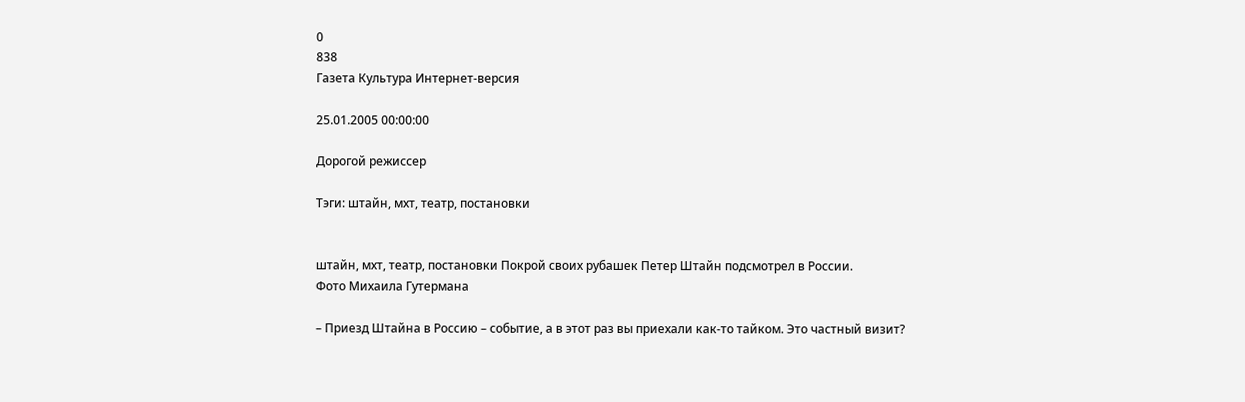0
838
Газета Культура Интернет-версия

25.01.2005 00:00:00

Дорогой режиссер

Тэги: штайн, мхт, театр, постановки


штайн, мхт, театр, постановки Покрой своих рубашек Петер Штайн подсмотрел в России.
Фото Михаила Гутермана

– Приезд Штайна в Россию – событие, а в этот раз вы приехали как-то тайком. Это частный визит?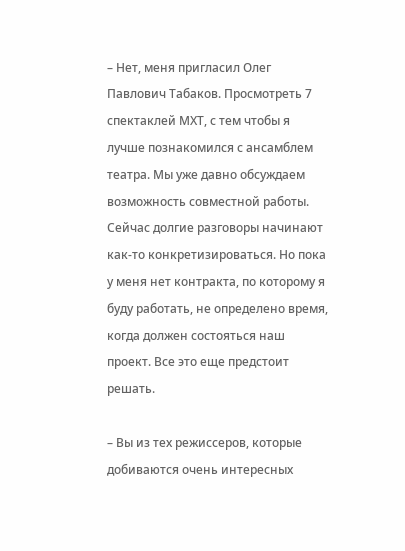– Нет, меня пригласил Олег Павлович Табаков. Просмотреть 7 спектаклей МХТ, с тем чтобы я лучше познакомился с ансамблем театра. Мы уже давно обсуждаем возможность совместной работы. Сейчас долгие разговоры начинают как-то конкретизироваться. Но пока у меня нет контракта, по которому я буду работать, не определено время, когда должен состояться наш проект. Все это еще предстоит решать.

– Вы из тех режиссеров, которые добиваются очень интересных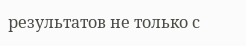результатов не только с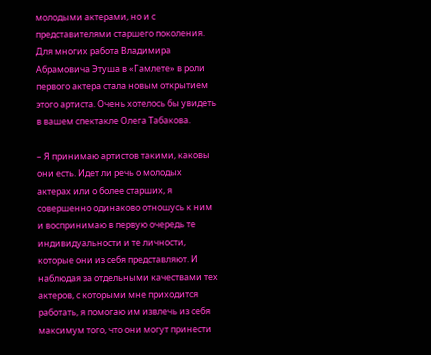молодыми актерами, но и с представителями старшего поколения. Для многих работа Владимира Абрамовича Этуша в «Гамлете» в роли первого актера стала новым открытием этого артиста. Очень хотелось бы увидеть в вашем спектакле Олега Табакова.

– Я принимаю артистов такими, каковы они есть. Идет ли речь о молодых актерах или о более старших, я совершенно одинаково отношусь к ним и воспринимаю в первую очередь те индивидуальности и те личности, которые они из себя представляют. И наблюдая за отдельными качествами тех актеров, с которыми мне приходится работать, я помогаю им извлечь из себя максимум того, что они могут принести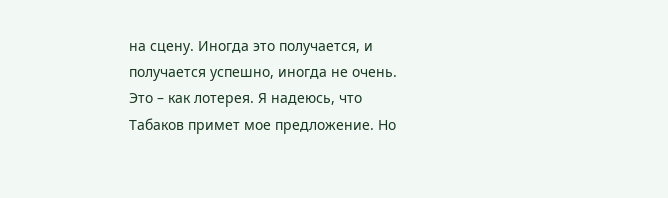на сцену. Иногда это получается, и получается успешно, иногда не очень. Это – как лотерея. Я надеюсь, что Табаков примет мое предложение. Но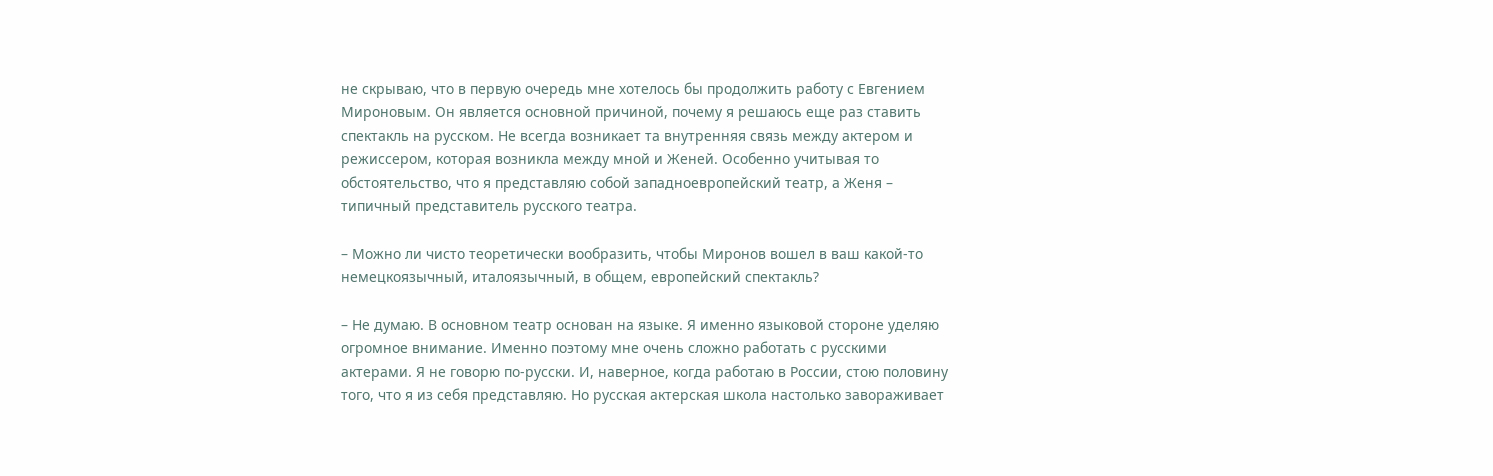не скрываю, что в первую очередь мне хотелось бы продолжить работу с Евгением Мироновым. Он является основной причиной, почему я решаюсь еще раз ставить спектакль на русском. Не всегда возникает та внутренняя связь между актером и режиссером, которая возникла между мной и Женей. Особенно учитывая то обстоятельство, что я представляю собой западноевропейский театр, а Женя – типичный представитель русского театра.

– Можно ли чисто теоретически вообразить, чтобы Миронов вошел в ваш какой-то немецкоязычный, италоязычный, в общем, европейский спектакль?

– Не думаю. В основном театр основан на языке. Я именно языковой стороне уделяю огромное внимание. Именно поэтому мне очень сложно работать с русскими актерами. Я не говорю по-русски. И, наверное, когда работаю в России, стою половину того, что я из себя представляю. Но русская актерская школа настолько завораживает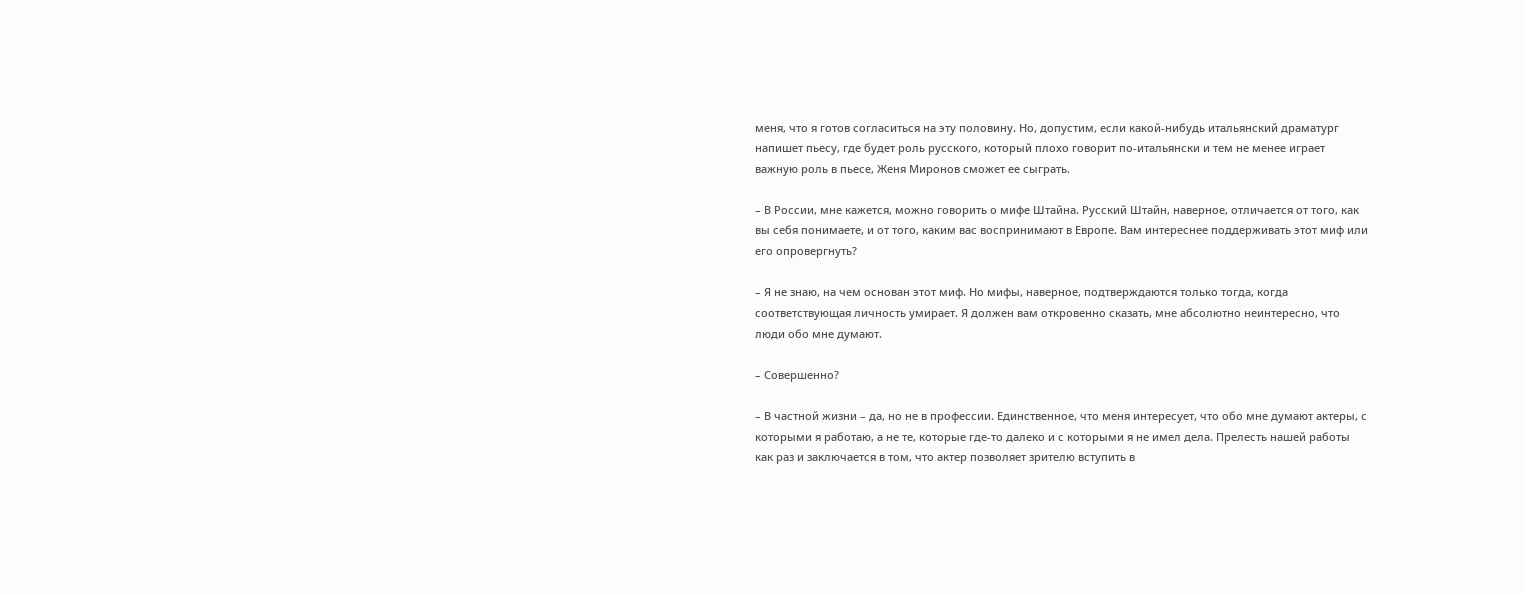меня, что я готов согласиться на эту половину. Но, допустим, если какой-нибудь итальянский драматург напишет пьесу, где будет роль русского, который плохо говорит по-итальянски и тем не менее играет важную роль в пьесе, Женя Миронов сможет ее сыграть.

– В России, мне кажется, можно говорить о мифе Штайна. Русский Штайн, наверное, отличается от того, как вы себя понимаете, и от того, каким вас воспринимают в Европе. Вам интереснее поддерживать этот миф или его опровергнуть?

– Я не знаю, на чем основан этот миф. Но мифы, наверное, подтверждаются только тогда, когда соответствующая личность умирает. Я должен вам откровенно сказать, мне абсолютно неинтересно, что люди обо мне думают.

– Совершенно?

– В частной жизни – да, но не в профессии. Единственное, что меня интересует, что обо мне думают актеры, с которыми я работаю, а не те, которые где-то далеко и с которыми я не имел дела. Прелесть нашей работы как раз и заключается в том, что актер позволяет зрителю вступить в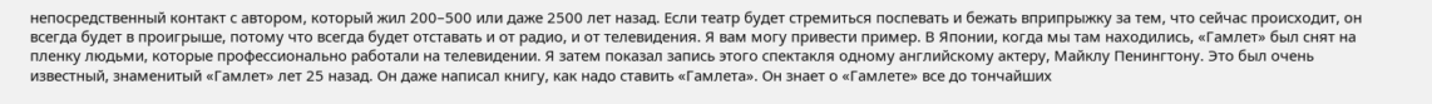непосредственный контакт с автором, который жил 200–500 или даже 2500 лет назад. Если театр будет стремиться поспевать и бежать вприпрыжку за тем, что сейчас происходит, он всегда будет в проигрыше, потому что всегда будет отставать и от радио, и от телевидения. Я вам могу привести пример. В Японии, когда мы там находились, «Гамлет» был снят на пленку людьми, которые профессионально работали на телевидении. Я затем показал запись этого спектакля одному английскому актеру, Майклу Пенингтону. Это был очень известный, знаменитый «Гамлет» лет 25 назад. Он даже написал книгу, как надо ставить «Гамлета». Он знает о «Гамлете» все до тончайших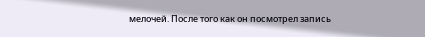мелочей. После того как он посмотрел запись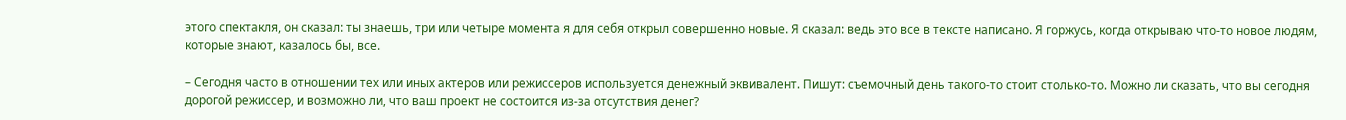этого спектакля, он сказал: ты знаешь, три или четыре момента я для себя открыл совершенно новые. Я сказал: ведь это все в тексте написано. Я горжусь, когда открываю что-то новое людям, которые знают, казалось бы, все.

– Сегодня часто в отношении тех или иных актеров или режиссеров используется денежный эквивалент. Пишут: съемочный день такого-то стоит столько-то. Можно ли сказать, что вы сегодня дорогой режиссер, и возможно ли, что ваш проект не состоится из-за отсутствия денег?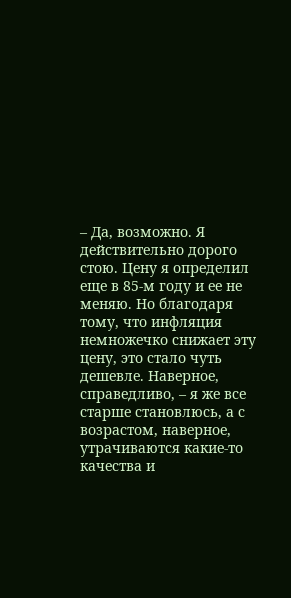– Да, возможно. Я действительно дорого стою. Цену я определил еще в 85-м году и ее не меняю. Но благодаря тому, что инфляция немножечко снижает эту цену, это стало чуть дешевле. Наверное, справедливо, – я же все старше становлюсь, а с возрастом, наверное, утрачиваются какие-то качества и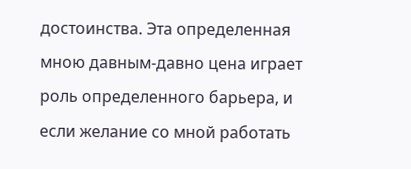достоинства. Эта определенная мною давным-давно цена играет роль определенного барьера, и если желание со мной работать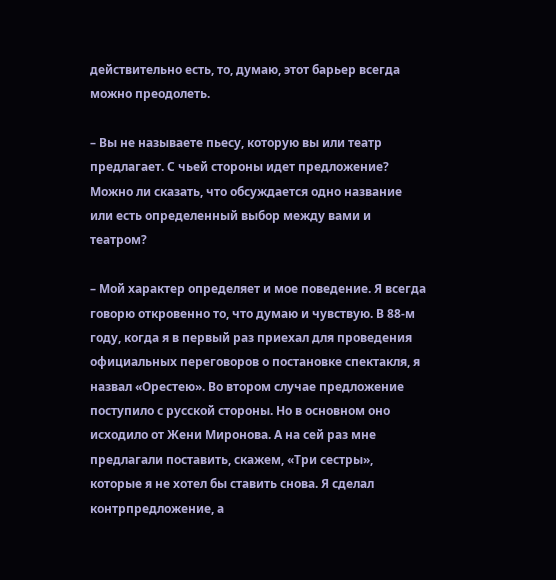действительно есть, то, думаю, этот барьер всегда можно преодолеть.

– Вы не называете пьесу, которую вы или театр предлагает. С чьей стороны идет предложение? Можно ли сказать, что обсуждается одно название или есть определенный выбор между вами и театром?

– Мой характер определяет и мое поведение. Я всегда говорю откровенно то, что думаю и чувствую. В 88-м году, когда я в первый раз приехал для проведения официальных переговоров о постановке спектакля, я назвал «Орестею». Во втором случае предложение поступило с русской стороны. Но в основном оно исходило от Жени Миронова. А на сей раз мне предлагали поставить, скажем, «Три сестры», которые я не хотел бы ставить снова. Я сделал контрпредложение, а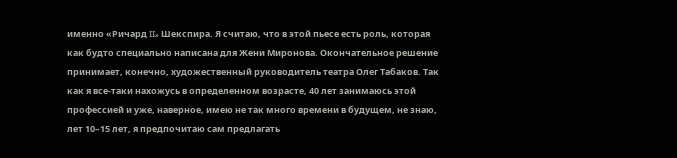именно «Ричард II» Шекспира. Я считаю, что в этой пьесе есть роль, которая как будто специально написана для Жени Миронова. Окончательное решение принимает, конечно, художественный руководитель театра Олег Табаков. Так как я все-таки нахожусь в определенном возрасте, 40 лет занимаюсь этой профессией и уже, наверное, имею не так много времени в будущем, не знаю, лет 10–15 лет, я предпочитаю сам предлагать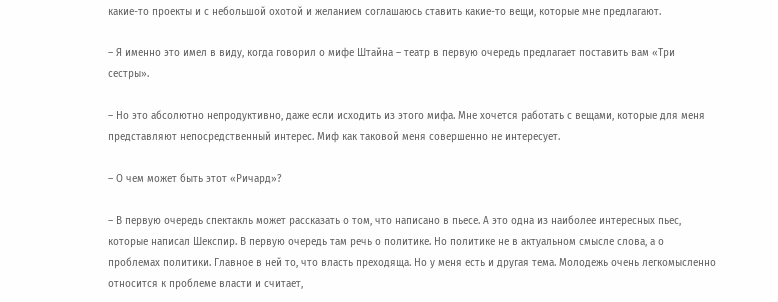какие-то проекты и с небольшой охотой и желанием соглашаюсь ставить какие-то вещи, которые мне предлагают.

– Я именно это имел в виду, когда говорил о мифе Штайна – театр в первую очередь предлагает поставить вам «Три сестры».

– Но это абсолютно непродуктивно, даже если исходить из этого мифа. Мне хочется работать с вещами, которые для меня представляют непосредственный интерес. Миф как таковой меня совершенно не интересует.

– О чем может быть этот «Ричард»?

– В первую очередь спектакль может рассказать о том, что написано в пьесе. А это одна из наиболее интересных пьес, которые написал Шекспир. В первую очередь там речь о политике. Но политике не в актуальном смысле слова, а о проблемах политики. Главное в ней то, что власть преходяща. Но у меня есть и другая тема. Молодежь очень легкомысленно относится к проблеме власти и считает,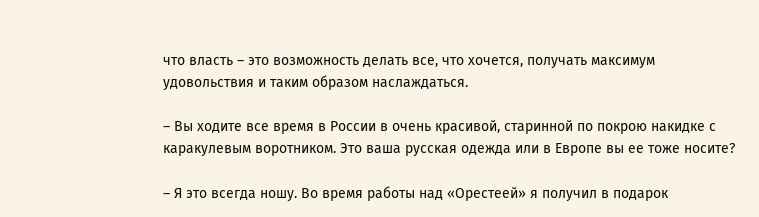что власть – это возможность делать все, что хочется, получать максимум удовольствия и таким образом наслаждаться.

– Вы ходите все время в России в очень красивой, старинной по покрою накидке с каракулевым воротником. Это ваша русская одежда или в Европе вы ее тоже носите?

– Я это всегда ношу. Во время работы над «Орестеей» я получил в подарок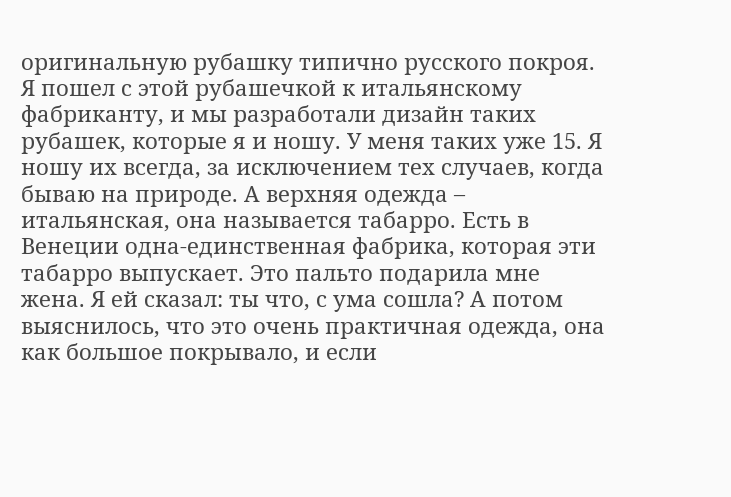оригинальную рубашку типично русского покроя. Я пошел с этой рубашечкой к итальянскому фабриканту, и мы разработали дизайн таких рубашек, которые я и ношу. У меня таких уже 15. Я ношу их всегда, за исключением тех случаев, когда бываю на природе. А верхняя одежда – итальянская, она называется табарро. Есть в Венеции одна-единственная фабрика, которая эти табарро выпускает. Это пальто подарила мне жена. Я ей сказал: ты что, с ума сошла? А потом выяснилось, что это очень практичная одежда, она как большое покрывало, и если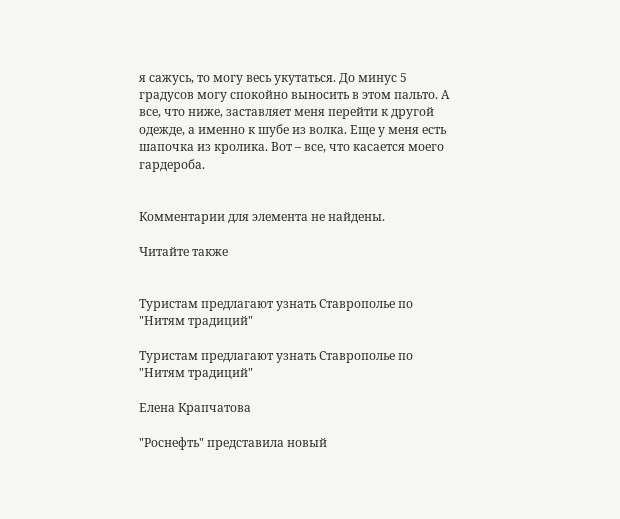я сажусь, то могу весь укутаться. До минус 5 градусов могу спокойно выносить в этом пальто. А все, что ниже, заставляет меня перейти к другой одежде, а именно к шубе из волка. Еще у меня есть шапочка из кролика. Вот – все, что касается моего гардероба.


Комментарии для элемента не найдены.

Читайте также


Туристам предлагают узнать Ставрополье по "Нитям традиций"

Туристам предлагают узнать Ставрополье по "Нитям традиций"

Елена Крапчатова

"Роснефть" представила новый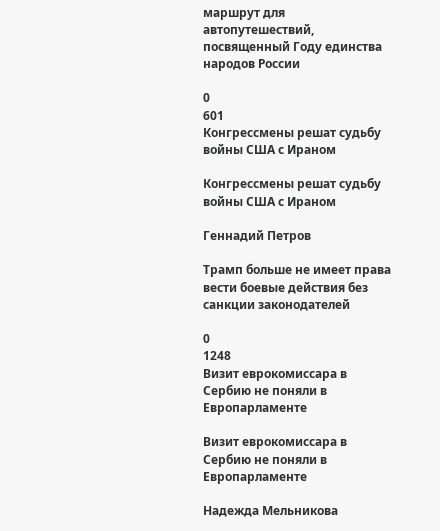маршрут для автопутешествий, посвященный Году единства народов России

0
601
Конгрессмены решат судьбу войны США с Ираном

Конгрессмены решат судьбу войны США с Ираном

Геннадий Петров

Трамп больше не имеет права вести боевые действия без санкции законодателей

0
1248
Визит еврокомиссара в Сербию не поняли в Европарламенте

Визит еврокомиссара в Сербию не поняли в Европарламенте

Надежда Мельникова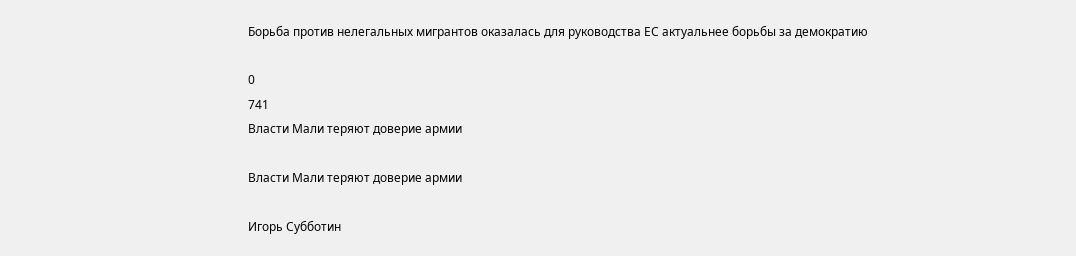Борьба против нелегальных мигрантов оказалась для руководства ЕС актуальнее борьбы за демократию

0
741
Власти Мали теряют доверие армии

Власти Мали теряют доверие армии

Игорь Субботин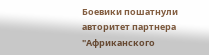Боевики пошатнули авторитет партнера "Африканского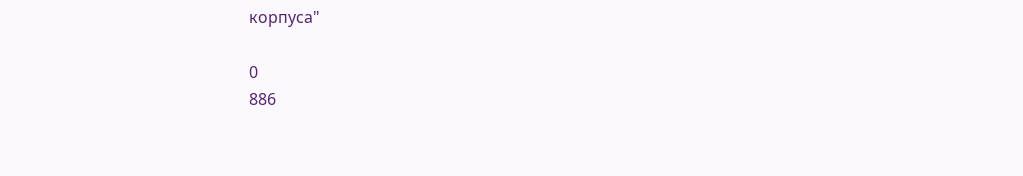корпуса"

0
886